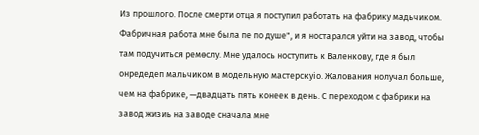Из прошлого. После смерти отца я поступил работать на фабрику мадьчиком. Фабричная работа мне была пе по душе", и я ностарался уйти на завод, чтобы там подучиться ремѳслу. Мне удалось ноступить к Валенкову, где я был онредедеп мальчиком в модельную мастерскуіо. Жалования нолучал больше, чем на фабрике, —двадцать пять конеек в день. С переходом с фабрики на завод жизиь на заводе сначала мне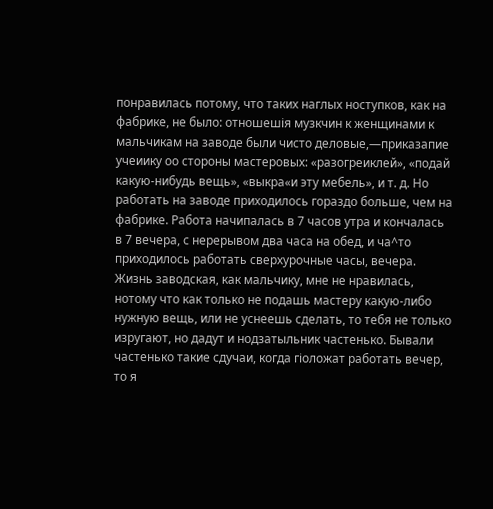понравилась потому, что таких наглых ноступков, как на фабрике, не было: отношешія музкчин к женщинами к мальчикам на заводе были чисто деловые,—приказапие учеиику оо стороны мастеровых: «разогреиклей», «подай какую-нибудь вещь», «выкра«и эту мебель», и т. д. Но работать на заводе приходилось гораздо больше, чем на фабрике. Работа начипалась в 7 часов утра и кончалась в 7 вечера, с нерерывом два часа на обед, и ча^то приходилось работать сверхурочные часы, вечера. Жизнь заводская, как мальчику, мне не нравилась, нотому что как только не подашь мастеру какую-либо нужную вещь, или не уснеешь сделать, то тебя не только изругают, но дадут и нодзатыльник частенько. Бывали частенько такие сдучаи, когда гіоложат работать вечер, то я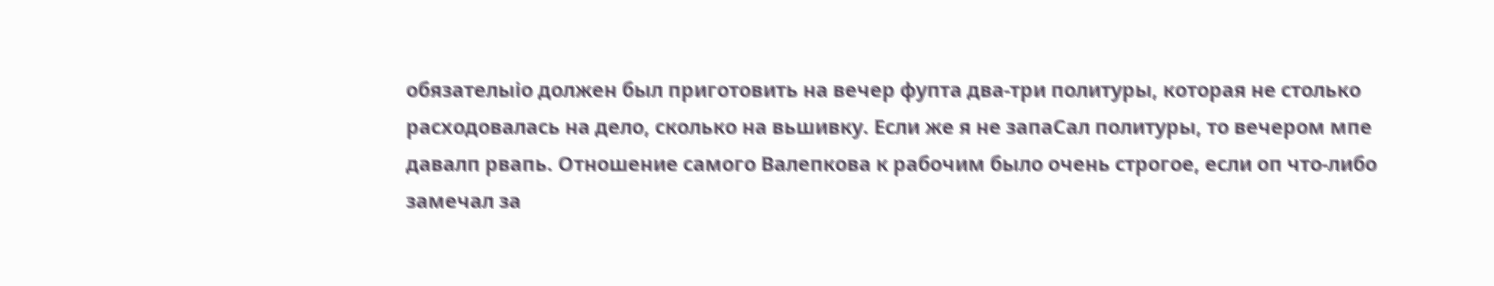обязателыіо должен был приготовить на вечер фупта два-три политуры, которая не столько расходовалась на дело, сколько на вьшивку. Если же я не запаСал политуры, то вечером мпе давалп рвапь. Отношение самого Валепкова к рабочим было очень строгое, если оп что-либо замечал за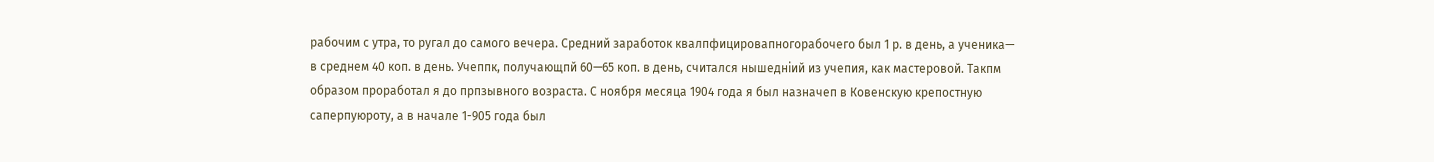рабочим с утра, то ругал до самого вечера. Средний заработок квалпфицировапногорабочего был 1 р. в день, а ученика— в среднем 40 коп. в день. Учеппк, получающпй 60—65 коп. в день, считался нышедніий из учепия, как мастеровой. Такпм образом проработал я до прпзывного возраста. С ноября месяца 1904 года я был назначеп в Ковенскую крепостную саперпуюроту, а в начале 1-905 года был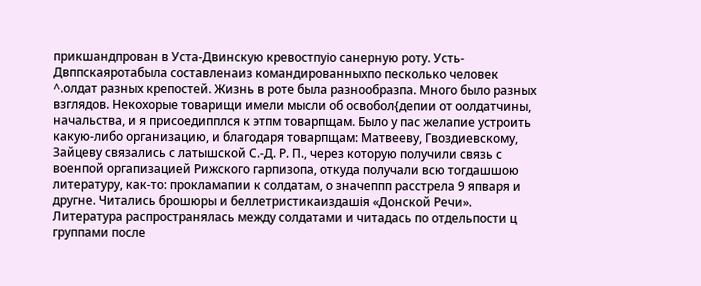прикшандпрован в Уста-Двинскую кревостпуіо санерную роту. Усть-Двппскаяротабыла составленаиз командированныхпо песколько человек ^.олдат разных крепостей. Жизнь в роте была разнообразпа. Много было разных взглядов. Некохорые товарищи имели мысли об освобол{депии от оолдатчины, начальства, и я присоедипплся к этпм товарпщам. Было у пас желапие устроить какую-либо организацию, и благодаря товарпщам: Матвееву, Гвоздиевскому, Зайцеву связались с латышской С.-Д. Р. П., через которую получили связь с военпой оргапизацией Рижского гарпизопа, откуда получали всю тогдашшою литературу, как-то: прокламапии к солдатам, о значеппп расстрела 9 япваря и другне. Читались брошюры и беллетристикаиздашія «Донской Речи». Литература распространялась между солдатами и читадась по отдельпости ц группами после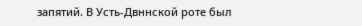запятий. В Усть-Двннской роте был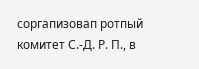соргапизовап ротпый комитет С.-Д. Р. П., в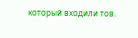который входили тов.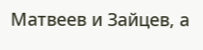Матвеев и Зайцев, а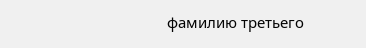фамилию третьего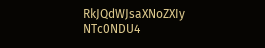RkJQdWJsaXNoZXIy NTc0NDU4